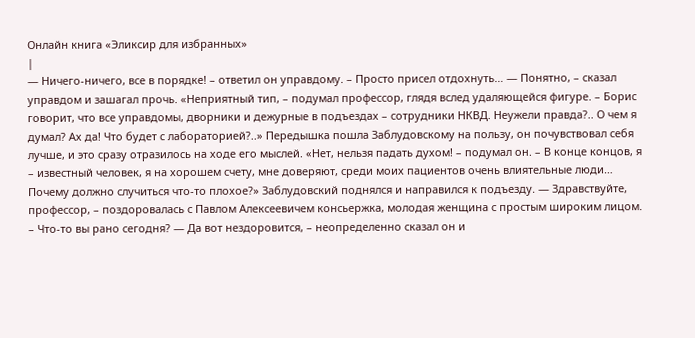Онлайн книга «Эликсир для избранных»
|
— Ничего-ничего, все в порядке! – ответил он управдому. – Просто присел отдохнуть… — Понятно, – сказал управдом и зашагал прочь. «Неприятный тип, – подумал профессор, глядя вслед удаляющейся фигуре. – Борис говорит, что все управдомы, дворники и дежурные в подъездах – сотрудники НКВД. Неужели правда?.. О чем я думал? Ах да! Что будет с лабораторией?..» Передышка пошла Заблудовскому на пользу, он почувствовал себя лучше, и это сразу отразилось на ходе его мыслей. «Нет, нельзя падать духом! – подумал он. – В конце концов, я – известный человек, я на хорошем счету, мне доверяют, среди моих пациентов очень влиятельные люди… Почему должно случиться что-то плохое?» Заблудовский поднялся и направился к подъезду. — Здравствуйте, профессор, – поздоровалась с Павлом Алексеевичем консьержка, молодая женщина с простым широким лицом. – Что-то вы рано сегодня? — Да вот нездоровится, – неопределенно сказал он и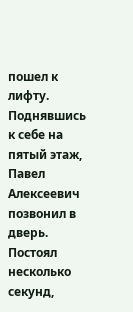пошел к лифту. Поднявшись к себе на пятый этаж, Павел Алексеевич позвонил в дверь. Постоял несколько секунд,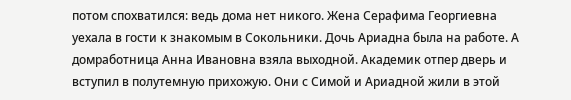потом спохватился: ведь дома нет никого. Жена Серафима Георгиевна уехала в гости к знакомым в Сокольники. Дочь Ариадна была на работе. А домработница Анна Ивановна взяла выходной. Академик отпер дверь и вступил в полутемную прихожую. Они с Симой и Ариадной жили в этой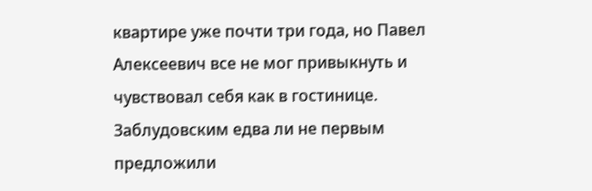квартире уже почти три года, но Павел Алексеевич все не мог привыкнуть и чувствовал себя как в гостинице. Заблудовским едва ли не первым предложили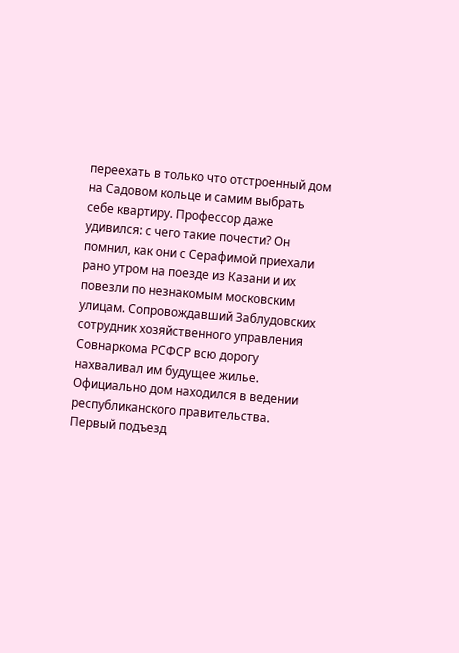переехать в только что отстроенный дом на Садовом кольце и самим выбрать себе квартиру. Профессор даже удивился: с чего такие почести? Он помнил, как они с Серафимой приехали рано утром на поезде из Казани и их повезли по незнакомым московским улицам. Сопровождавший Заблудовских сотрудник хозяйственного управления Совнаркома РСФСР всю дорогу нахваливал им будущее жилье. Официально дом находился в ведении республиканского правительства. Первый подъезд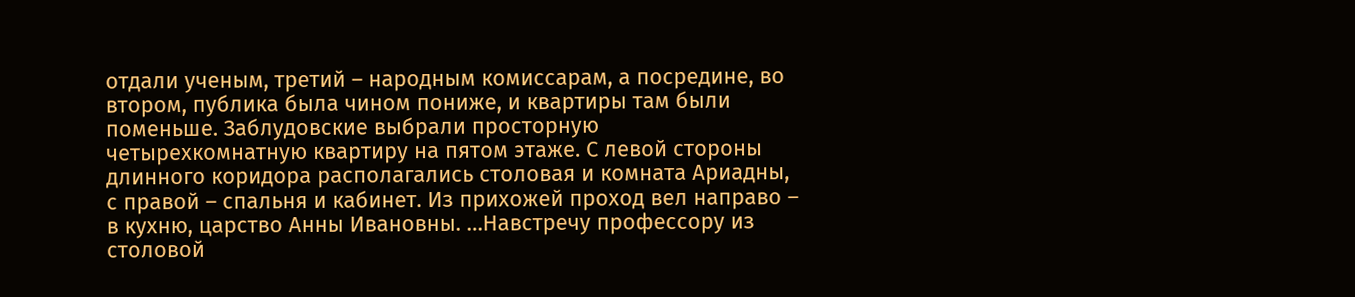отдали ученым, третий – народным комиссарам, а посредине, во втором, публика была чином пониже, и квартиры там были поменьше. Заблудовские выбрали просторную четырехкомнатную квартиру на пятом этаже. С левой стороны длинного коридора располагались столовая и комната Ариадны, с правой – спальня и кабинет. Из прихожей проход вел направо – в кухню, царство Анны Ивановны. …Навстречу профессору из столовой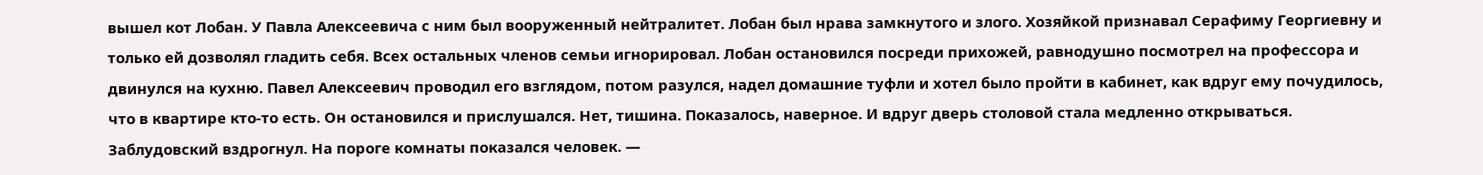вышел кот Лобан. У Павла Алексеевича с ним был вооруженный нейтралитет. Лобан был нрава замкнутого и злого. Хозяйкой признавал Серафиму Георгиевну и только ей дозволял гладить себя. Всех остальных членов семьи игнорировал. Лобан остановился посреди прихожей, равнодушно посмотрел на профессора и двинулся на кухню. Павел Алексеевич проводил его взглядом, потом разулся, надел домашние туфли и хотел было пройти в кабинет, как вдруг ему почудилось, что в квартире кто-то есть. Он остановился и прислушался. Нет, тишина. Показалось, наверное. И вдруг дверь столовой стала медленно открываться. Заблудовский вздрогнул. На пороге комнаты показался человек. —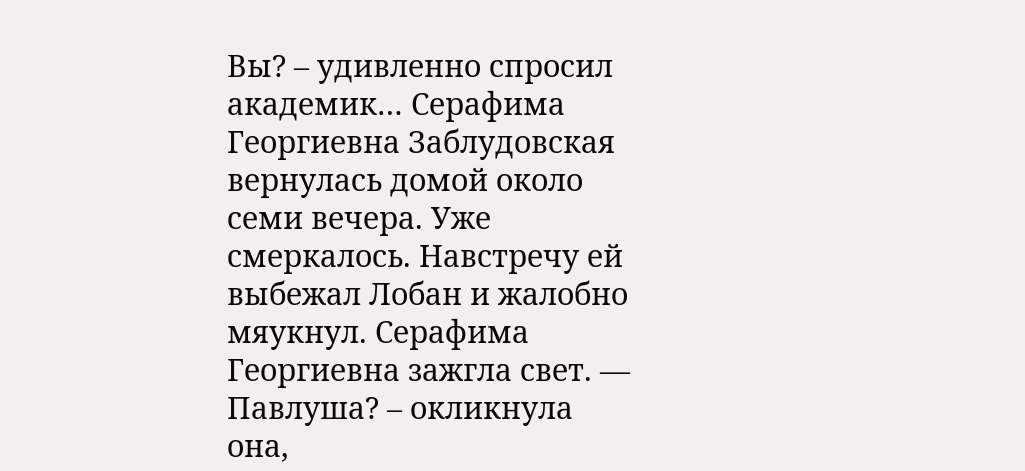Вы? – удивленно спросил академик… Серафима Георгиевна Заблудовская вернулась домой около семи вечера. Уже смеркалось. Навстречу ей выбежал Лобан и жалобно мяукнул. Серафима Георгиевна зажгла свет. — Павлуша? – окликнула она,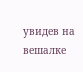увидев на вешалке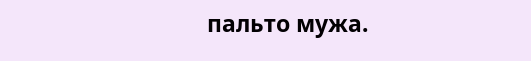пальто мужа.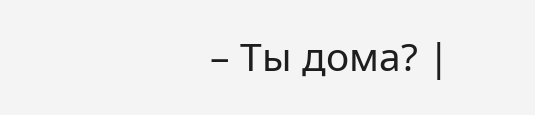– Ты дома? |